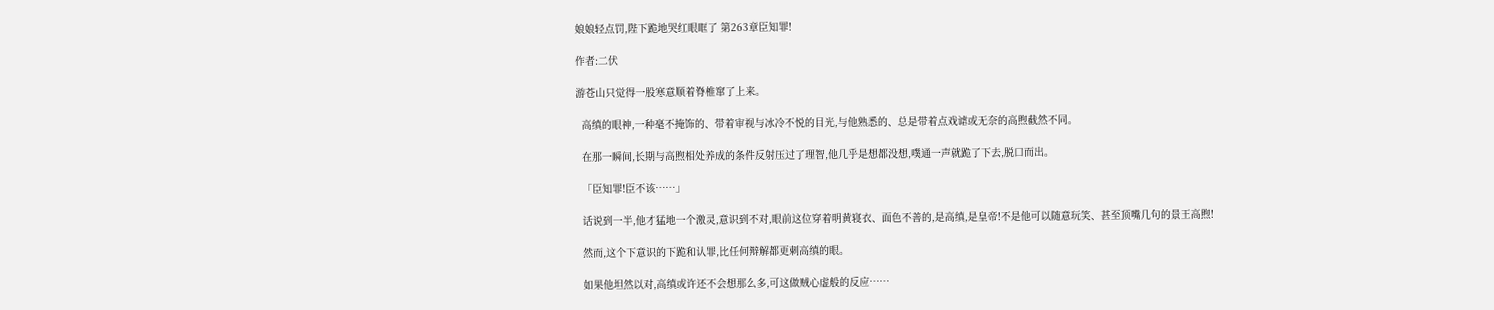娘娘轻点罚,陛下跪地哭红眼眶了 第263章臣知罪!

作者:二伏

游苍山只觉得一股寒意顺着脊椎窜了上来。

  高缜的眼神,一种毫不掩饰的、带着审视与冰冷不悦的目光,与他熟悉的、总是带着点戏谑或无奈的高煦截然不同。

  在那一瞬间,长期与高煦相处养成的条件反射压过了理智,他几乎是想都没想,噗通一声就跪了下去,脱口而出。

  「臣知罪!臣不该……」

  话说到一半,他才猛地一个激灵,意识到不对,眼前这位穿着明黄寝衣、面色不善的,是高缜,是皇帝!不是他可以随意玩笑、甚至顶嘴几句的景王高煦!

  然而,这个下意识的下跪和认罪,比任何辩解都更刺高缜的眼。

  如果他坦然以对,高缜或许还不会想那么多,可这做贼心虚般的反应……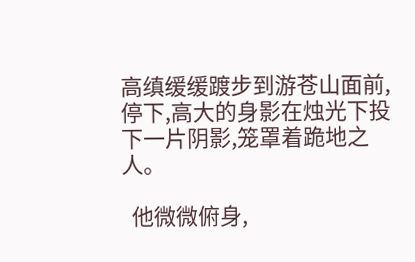高缜缓缓踱步到游苍山面前,停下,高大的身影在烛光下投下一片阴影,笼罩着跪地之人。

  他微微俯身,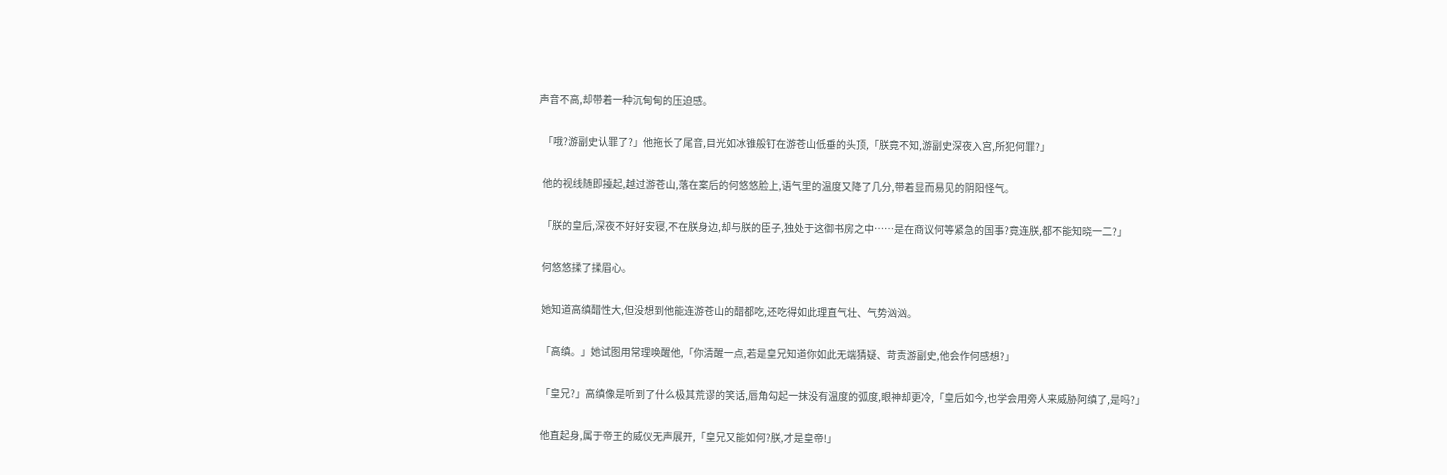声音不高,却带着一种沉甸甸的压迫感。

  「哦?游副史认罪了?」他拖长了尾音,目光如冰锥般钉在游苍山低垂的头顶,「朕竟不知,游副史深夜入宫,所犯何罪?」

  他的视线随即擡起,越过游苍山,落在案后的何悠悠脸上,语气里的温度又降了几分,带着显而易见的阴阳怪气。

  「朕的皇后,深夜不好好安寝,不在朕身边,却与朕的臣子,独处于这御书房之中……是在商议何等紧急的国事?竟连朕,都不能知晓一二?」

  何悠悠揉了揉眉心。

  她知道高缜醋性大,但没想到他能连游苍山的醋都吃,还吃得如此理直气壮、气势汹汹。

  「高缜。」她试图用常理唤醒他,「你清醒一点,若是皇兄知道你如此无端猜疑、苛责游副史,他会作何感想?」

  「皇兄?」高缜像是听到了什么极其荒谬的笑话,唇角勾起一抹没有温度的弧度,眼神却更冷,「皇后如今,也学会用旁人来威胁阿缜了,是吗?」

  他直起身,属于帝王的威仪无声展开,「皇兄又能如何?朕,才是皇帝!」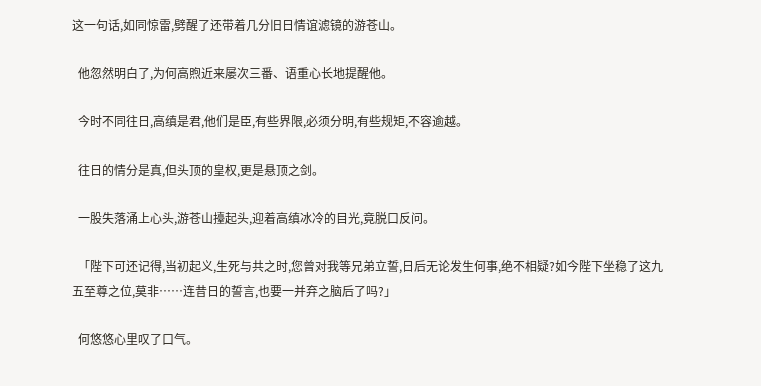这一句话,如同惊雷,劈醒了还带着几分旧日情谊滤镜的游苍山。

  他忽然明白了,为何高煦近来屡次三番、语重心长地提醒他。

  今时不同往日,高缜是君,他们是臣,有些界限,必须分明,有些规矩,不容逾越。

  往日的情分是真,但头顶的皇权,更是悬顶之剑。

  一股失落涌上心头,游苍山擡起头,迎着高缜冰冷的目光,竟脱口反问。

  「陛下可还记得,当初起义,生死与共之时,您曾对我等兄弟立誓,日后无论发生何事,绝不相疑?如今陛下坐稳了这九五至尊之位,莫非……连昔日的誓言,也要一并弃之脑后了吗?」

  何悠悠心里叹了口气。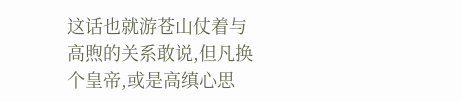这话也就游苍山仗着与高煦的关系敢说,但凡换个皇帝,或是高缜心思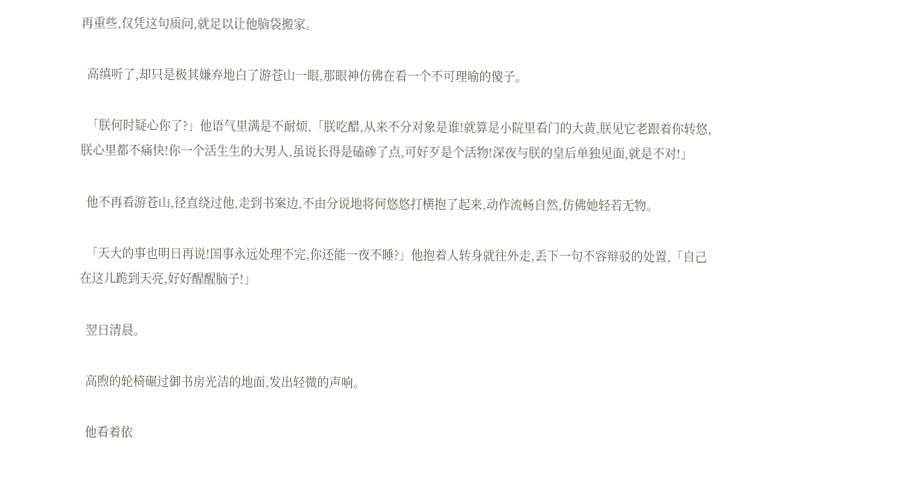再重些,仅凭这句质问,就足以让他脑袋搬家。

  高缜听了,却只是极其嫌弃地白了游苍山一眼,那眼神仿佛在看一个不可理喻的傻子。

  「朕何时疑心你了?」他语气里满是不耐烦,「朕吃醋,从来不分对象是谁!就算是小院里看门的大黄,朕见它老跟着你转悠,朕心里都不痛快!你一个活生生的大男人,虽说长得是磕碜了点,可好歹是个活物!深夜与朕的皇后单独见面,就是不对!」

  他不再看游苍山,径直绕过他,走到书案边,不由分说地将何悠悠打横抱了起来,动作流畅自然,仿佛她轻若无物。

  「天大的事也明日再说!国事永远处理不完,你还能一夜不睡?」他抱着人转身就往外走,丢下一句不容辩驳的处置,「自己在这儿跪到天亮,好好醒醒脑子!」

  翌日清晨。

  高煦的轮椅碾过御书房光洁的地面,发出轻微的声响。

  他看着依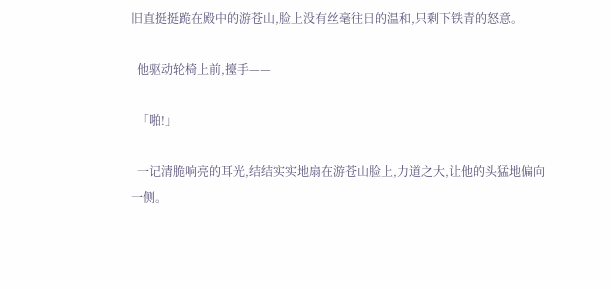旧直挺挺跪在殿中的游苍山,脸上没有丝毫往日的温和,只剩下铁青的怒意。

  他驱动轮椅上前,擡手——

  「啪!」

  一记清脆响亮的耳光,结结实实地扇在游苍山脸上,力道之大,让他的头猛地偏向一侧。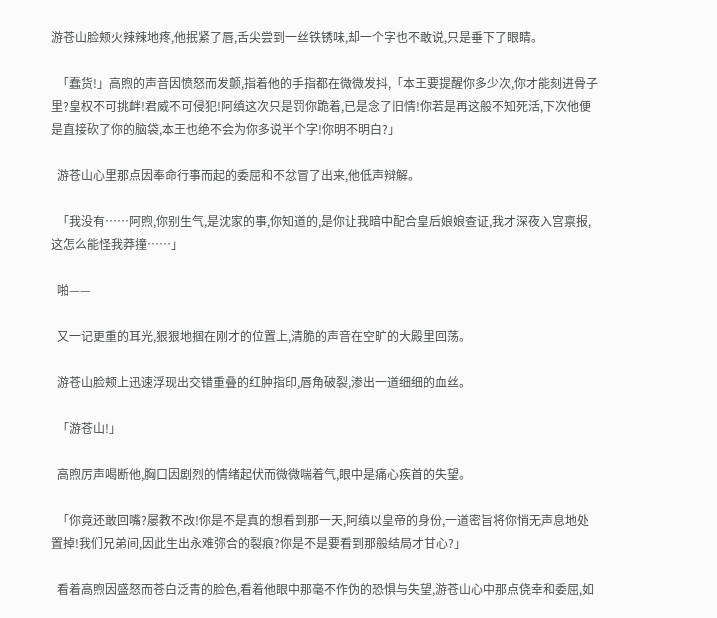游苍山脸颊火辣辣地疼,他抿紧了唇,舌尖尝到一丝铁锈味,却一个字也不敢说,只是垂下了眼睛。

  「蠢货!」高煦的声音因愤怒而发颤,指着他的手指都在微微发抖,「本王要提醒你多少次,你才能刻进骨子里?皇权不可挑衅!君威不可侵犯!阿缜这次只是罚你跪着,已是念了旧情!你若是再这般不知死活,下次他便是直接砍了你的脑袋,本王也绝不会为你多说半个字!你明不明白?」

  游苍山心里那点因奉命行事而起的委屈和不忿冒了出来,他低声辩解。

  「我没有……阿煦,你别生气,是沈家的事,你知道的,是你让我暗中配合皇后娘娘查证,我才深夜入宫禀报,这怎么能怪我莽撞……」

  啪——

  又一记更重的耳光,狠狠地掴在刚才的位置上,清脆的声音在空旷的大殿里回荡。

  游苍山脸颊上迅速浮现出交错重叠的红肿指印,唇角破裂,渗出一道细细的血丝。

  「游苍山!」

  高煦厉声喝断他,胸口因剧烈的情绪起伏而微微喘着气,眼中是痛心疾首的失望。

  「你竟还敢回嘴?屡教不改!你是不是真的想看到那一天,阿缜以皇帝的身份,一道密旨将你悄无声息地处置掉!我们兄弟间,因此生出永难弥合的裂痕?你是不是要看到那般结局才甘心?」

  看着高煦因盛怒而苍白泛青的脸色,看着他眼中那毫不作伪的恐惧与失望,游苍山心中那点侥幸和委屈,如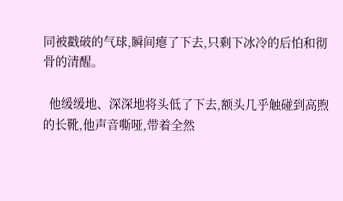同被戳破的气球,瞬间瘪了下去,只剩下冰冷的后怕和彻骨的清醒。

  他缓缓地、深深地将头低了下去,额头几乎触碰到高煦的长靴,他声音嘶哑,带着全然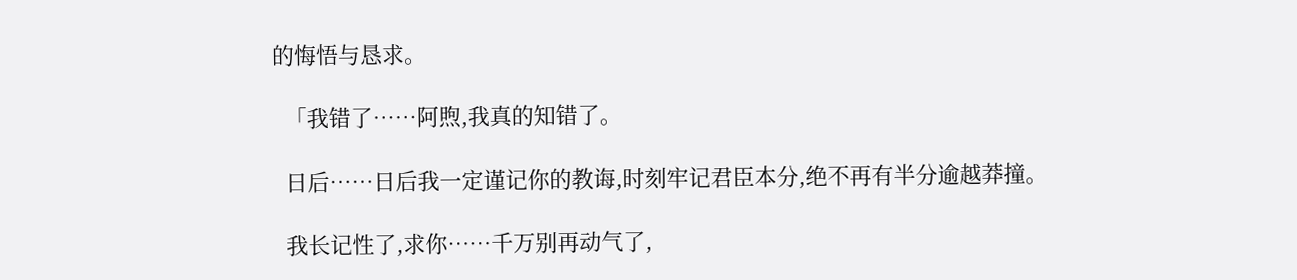的悔悟与恳求。

  「我错了……阿煦,我真的知错了。

  日后……日后我一定谨记你的教诲,时刻牢记君臣本分,绝不再有半分逾越莽撞。

  我长记性了,求你……千万别再动气了,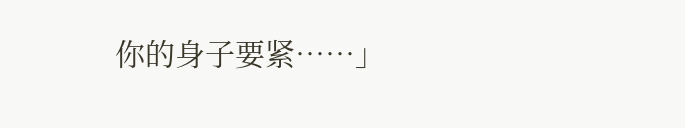你的身子要紧……」